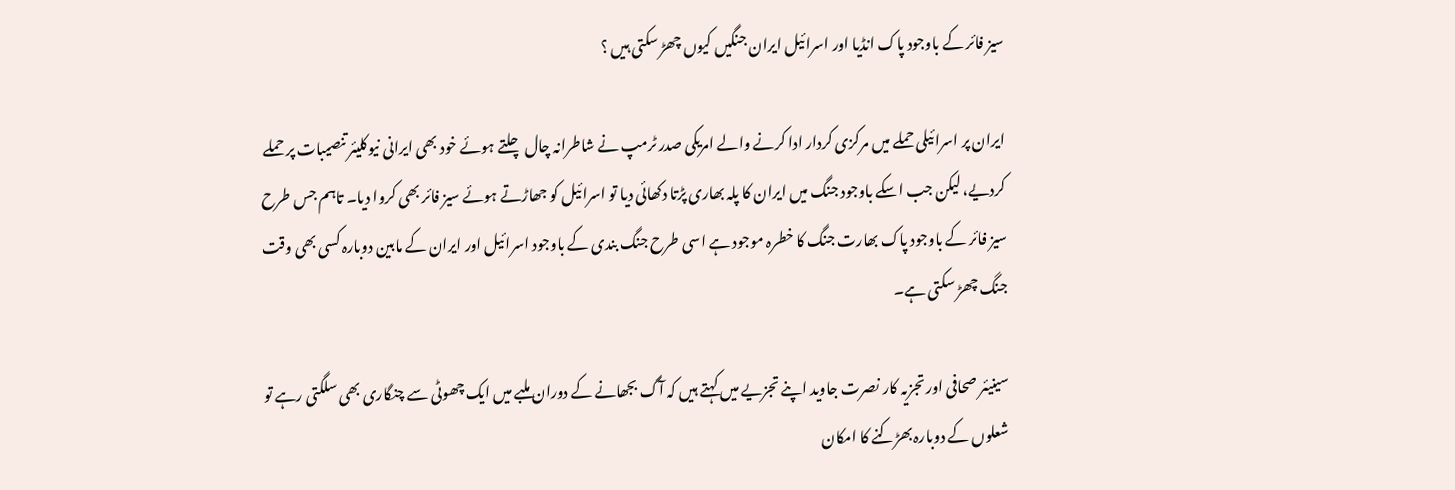سیز فائر کے باوجود پاک انڈیا اور اسرائیل ایران جنگیں کیوں چھڑ سکتی ہیں ؟

ایران پر اسرائیلی حملے میں مرکزی کردار ادا کرنے والے امریکی صدر ٹرمپ نے شاطرانہ چال چلتے ہوئے خود بھی ایرانی نیوکلیئر تنصیبات پر حملے کردیے، لیکن جب اسکے باوجود جنگ میں ایران کا پلہ بھاری پڑتا دکھائی دیا تو اسرائیل کو جھاڑتے ہوئے سیز فائر بھی کروا دیا۔ تاہم جس طرح سیز فائر کے باوجود پاک بھارت جنگ کا خطرہ موجود ہے اسی طرح جنگ بندی کے باوجود اسرائیل اور ایران کے مابین دوبارہ کسی بھی وقت جنگ چھڑ سکتی ہے۔

سینیئر صحافی اور تجزیہ کار نصرت جاوید اپنے تجزیے میں کہتے ہیں کہ آگ بجھانے کے دوران ملبے میں ایک چھوٹی سے چنگاری بھی سلگتی رہے تو شعلوں کے دوبارہ بھڑکنے کا امکان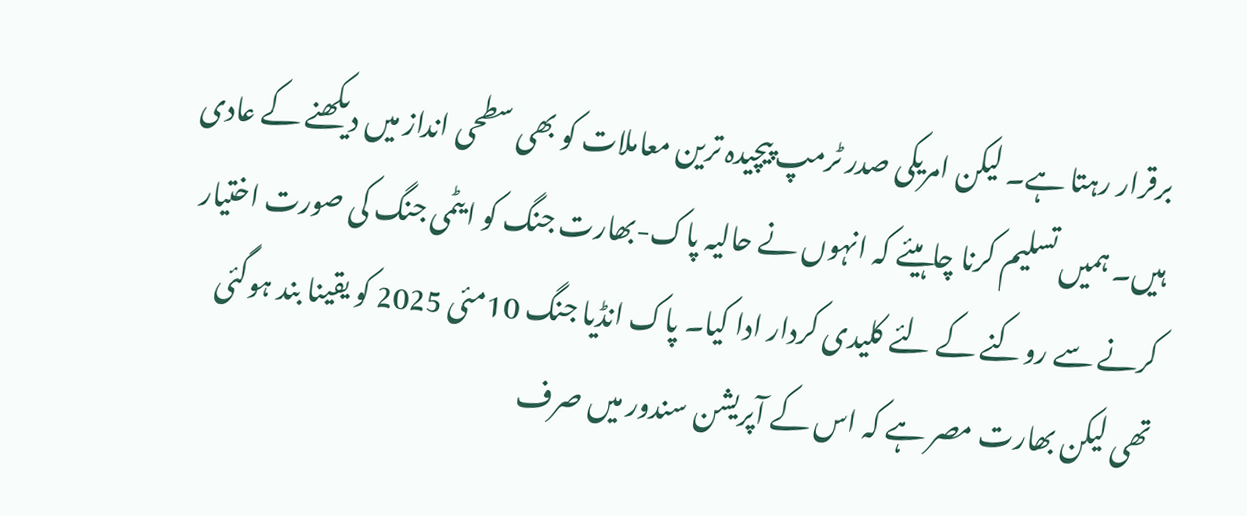برقرار رہتا ہے۔ لیکن امریکی صدر ٹرمپ پیچیدہ ترین معاملات کو بھی سطحی انداز میں دیکھنے کے عادی ہیں۔ ہمیں تسلیم کرنا چاہیئے کہ انہوں نے حالیہ پاک-بھارت جنگ کو ایٹمی جنگ کی صورت اختیار کرنے سے روکنے کے لئے کلیدی کردار ادا کیا۔ پاک انڈیا جنگ 10مئی 2025 کو یقینا بند ہوگئی تھی لیکن بھارت مصر ہے کہ اس کے آپریشن سندور میں صرف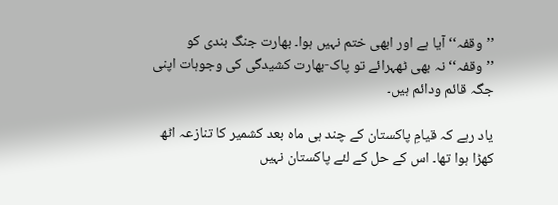’’وقفہ‘‘ آیا ہے اور ابھی ختم نہیں ہوا۔ بھارت جنگ بندی کو ’’وقفہ‘‘ نہ بھی ٹھہرائے تو پاک-بھارت کشیدگی کی وجوہات اپنی جگہ قائم ودائم ہیں۔

یاد رہے کہ قیامِ پاکستان کے چند ہی ماہ بعد کشمیر کا تنازعہ اٹھ کھڑا ہوا تھا۔ اس کے حل کے لئے پاکستان نہیں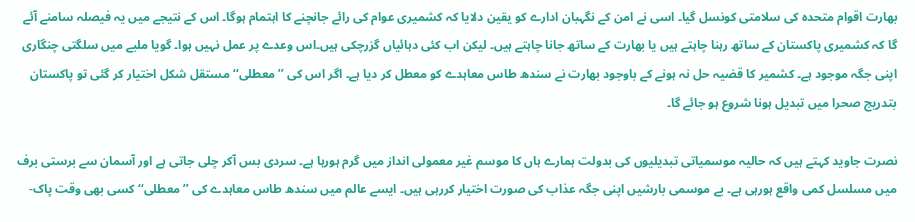بھارت اقوام متحدہ کی سلامتی کونسل گیا۔ اسی نے امن کے نگہبان ادارے کو یقین دلایا کہ کشمیری عوام کی رائے جانچنے کا اہتمام ہوگا۔ اس کے نتیجے میں یہ فیصلہ سامنے آئے گا کہ کشمیری پاکستان کے ساتھ رہنا چاہتے ہیں یا بھارت کے ساتھ جانا چاہتے ہیں۔ لیکن اب کئی دہائیاں گزرچکی ہیں۔اس وعدے پر عمل نہیں ہوا۔ گویا ملبے میں سلگتی چنگاری اپنی جگہ موجود ہے۔ کشمیر کا قضیہ حل نہ ہونے کے باوجود بھارت نے سندھ طاس معاہدے کو معطل کر دیا ہے۔ اگر اس کی ’’معطلی‘‘ مستقل شکل اختیار کر گئی تو پاکستان بتدریج صحرا میں تبدیل ہونا شروع ہو جائے گا۔

نصرت جاوید کہتے ہیں کہ حالیہ موسمیاتی تبدیلیوں کی بدولت ہمارے ہاں کا موسم غیر معمولی انداز میں گرم ہورہا ہے۔ سردی بس آکر چلی جاتی ہے اور آسمان سے برستی برف میں مسلسل کمی واقع ہورہی ہے۔ بے موسمی بارشیں اپنی جگہ عذاب کی صورت اختیار کررہی ہیں۔ ایسے عالم میں سندھ طاس معاہدے کی ’’معطلی‘‘ کسی بھی وقت پاک-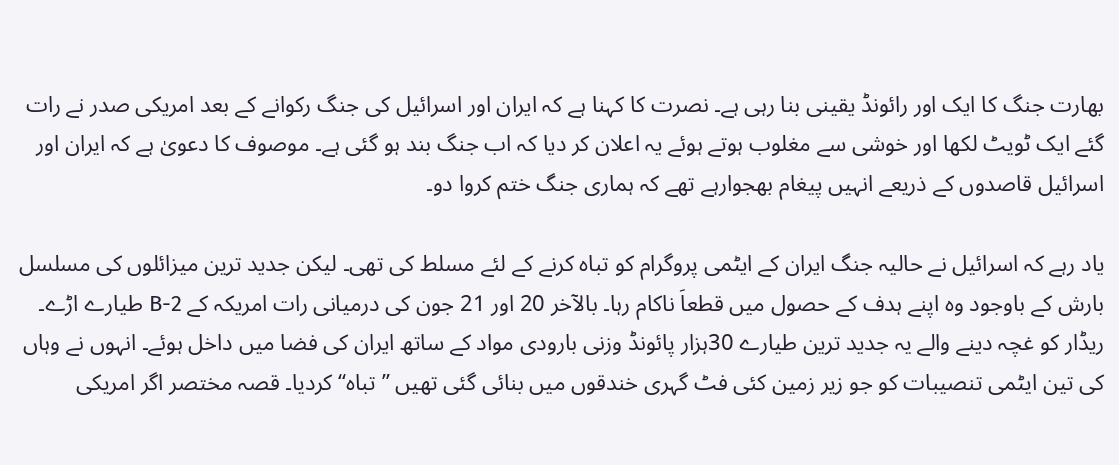بھارت جنگ کا ایک اور رائونڈ یقینی بنا رہی ہے۔ نصرت کا کہنا ہے کہ ایران اور اسرائیل کی جنگ رکوانے کے بعد امریکی صدر نے رات گئے ایک ٹویٹ لکھا اور خوشی سے مغلوب ہوتے ہوئے یہ اعلان کر دیا کہ اب جنگ بند ہو گئی ہے۔ موصوف کا دعویٰ ہے کہ ایران اور اسرائیل قاصدوں کے ذریعے انہیں پیغام بھجوارہے تھے کہ ہماری جنگ ختم کروا دو۔

یاد رہے کہ اسرائیل نے حالیہ جنگ ایران کے ایٹمی پروگرام کو تباہ کرنے کے لئے مسلط کی تھی۔ لیکن جدید ترین میزائلوں کی مسلسل بارش کے باوجود وہ اپنے ہدف کے حصول میں قطعاَ ناکام رہا۔ بالآخر 20 اور 21 جون کی درمیانی رات امریکہ کے B-2 طیارے اڑے۔ ریڈار کو غچہ دینے والے یہ جدید ترین طیارے 30ہزار پائونڈ وزنی بارودی مواد کے ساتھ ایران کی فضا میں داخل ہوئے۔ انہوں نے وہاں کی تین ایٹمی تنصیبات کو جو زیر زمین کئی فٹ گہری خندقوں میں بنائی گئی تھیں ’’تباہ‘‘ کردیا۔ قصہ مختصر اگر امریکی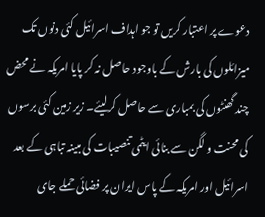دعوے پر اعتبار کریں تو جو اہداف اسرائیل کئی دنوں تک میزائلوں کی بارش کے باوجود حاصل نہ کر پایا امریکہ نے محض چند گھنٹوں کی بمباری سے حاصل کرلیئے۔ زیر زمین کئی برسوں کی محنت و لگن سے بنائی ایٹمی تنصیبات کی مبینہ تباہی کے بعد اسرائیل اور امریکہ کے پاس ایران پر فضائی حملے جای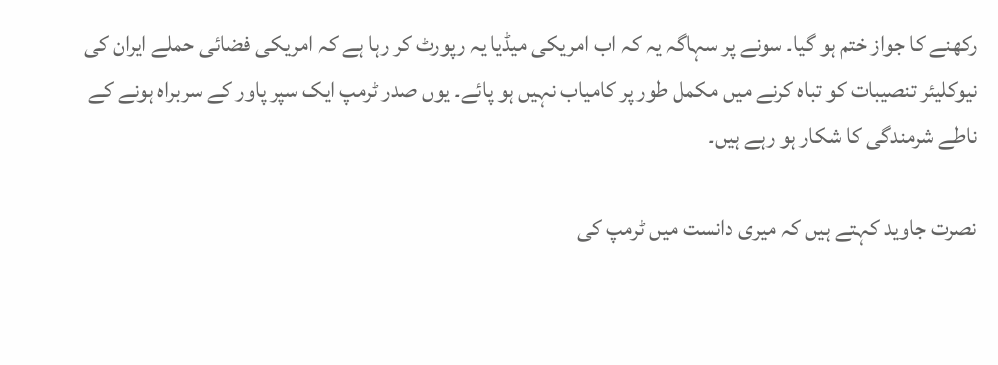رکھنے کا جواز ختم ہو گیا۔ سونے پر سہاگہ یہ کہ اب امریکی میڈیا یہ رپورٹ کر رہا ہے کہ امریکی فضائی حملے ایران کی نیوکلیئر تنصیبات کو تباہ کرنے میں مکمل طور پر کامیاب نہیں ہو پائے۔ یوں صدر ٹرمپ ایک سپر پاور کے سربراہ ہونے کے ناطے شرمندگی کا شکار ہو رہے ہیں۔

نصرت جاوید کہتے ہیں کہ میری دانست میں ٹرمپ کی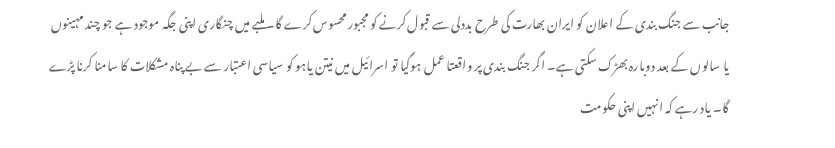جانب سے جنگ بندی کے اعلان کو ایران بھارت کی طرح بددلی سے قبول کرنے کو مجبور محسوس کرے گا۔ ملبے میں چنگاری اپنی جگہ موجود ہے جو چند مہینوں یا سالوں کے بعد دوبارہ بھڑک سکتی ہے۔ اگر جنگ بندی پر واقعتا عمل ہوگیا تو اسرائیل میں نیتن یاہو کو سیاسی اعتبار سے بے پناہ مشکلات کا سامنا کرنا پڑے گا۔ یاد رہے کہ انہیں اپنی حکومت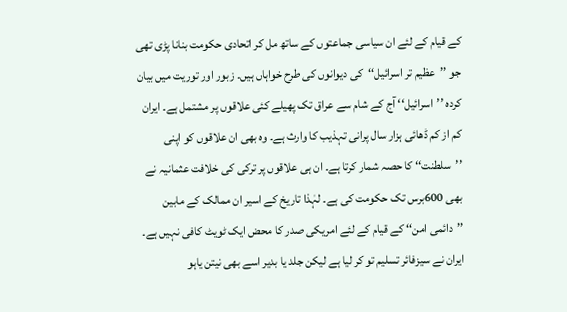کے قیام کے لئے ان سیاسی جماعتوں کے ساتھ مل کر اتحادی حکومت بنانا پڑی تھی جو ’’عظیم تر اسرائیل‘‘کی دیوانوں کی طرح خواہاں ہیں۔ زبور اور توریت میں بیان کردہ ’’اسرائیل‘‘ آج کے شام سے عراق تک پھیلے کئی علاقوں پر مشتمل ہے۔ ایران کم از کم ڈھائی ہزار سال پرانی تہذیب کا وارث ہے۔ وہ بھی ان علاقوں کو اپنی ’’سلطنت‘‘ کا حصہ شمار کرتا ہے۔ ان ہی علاقوں پر ترکی کی خلافت عثمانیہ نے بھی 600برس تک حکومت کی ہے۔ لہٰذا تاریخ کے اسیر ان ممالک کے مابین ’’دائمی امن‘‘ کے قیام کے لئے امریکی صدر کا محض ایک ٹویٹ کافی نہیں ہے۔ ایران نے سیزفائر تسلیم تو کر لیا ہے لیکن جلد یا بدیر اسے بھی نیتن یاہو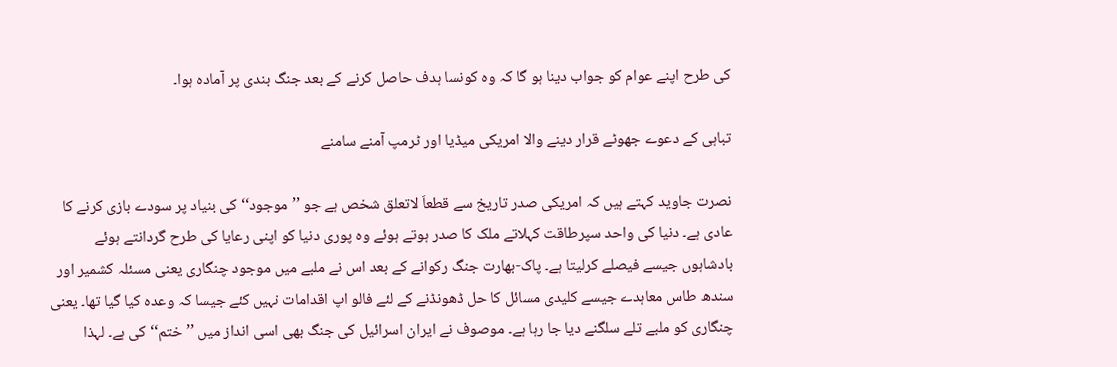کی طرح اپنے عوام کو جواب دینا ہو گا کہ وہ کونسا ہدف حاصل کرنے کے بعد جنگ بندی پر آمادہ ہوا۔

تباہی کے دعوے جھوٹے قرار دینے والا امریکی میڈیا اور ٹرمپ آمنے سامنے

نصرت جاوید کہتے ہیں کہ امریکی صدر تاریخ سے قطعاَ لاتعلق شخص ہے جو ’’موجود‘‘ کی بنیاد پر سودے بازی کرنے کا عادی ہے۔ دنیا کی واحد سپرطاقت کہلاتے ملک کا صدر ہوتے ہوئے وہ پوری دنیا کو اپنی رعایا کی طرح گردانتے ہوئے بادشاہوں جیسے فیصلے کرلیتا ہے۔ پاک-بھارت جنگ رکوانے کے بعد اس نے ملبے میں موجود چنگاری یعنی مسئلہ کشمیر اور سندھ طاس معاہدے جیسے کلیدی مسائل کا حل ڈھونڈنے کے لئے فالو اپ اقدامات نہیں کئے جیسا کہ وعدہ کیا گیا تھا۔ یعنی چنگاری کو ملبے تلے سلگنے دیا جا رہا ہے۔ موصوف نے ایران اسرائیل کی جنگ بھی اسی انداز میں ’’ختم‘‘ کی ہے۔ لہذا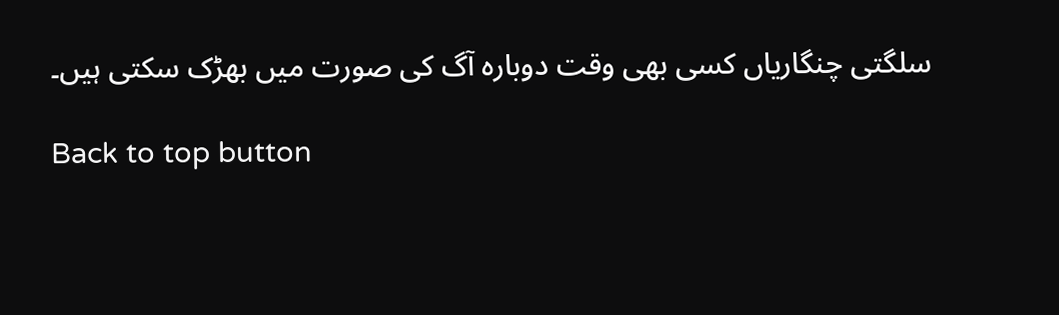سلگتی چنگاریاں کسی بھی وقت دوبارہ آگ کی صورت میں بھڑک سکتی ہیں۔

Back to top button